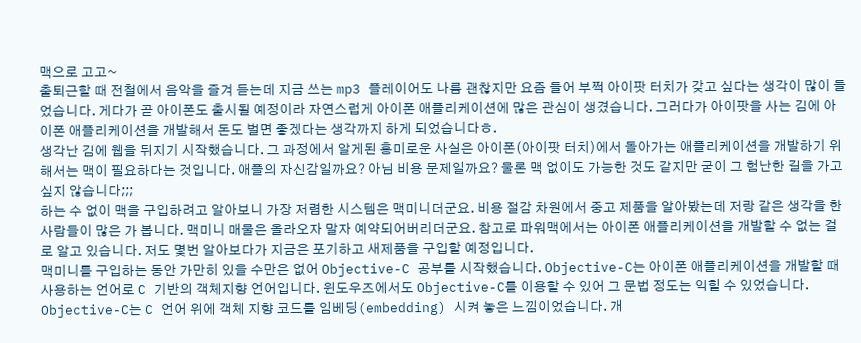맥으로 고고~
출퇴근할 때 전철에서 음악을 즐겨 듣는데 지금 쓰는 mp3 플레이어도 나름 괜찮지만 요즘 들어 부쩍 아이팟 터치가 갖고 싶다는 생각이 많이 들었습니다. 게다가 곧 아이폰도 출시될 예정이라 자연스럽게 아이폰 애플리케이션에 많은 관심이 생겼습니다. 그러다가 아이팟을 사는 김에 아이폰 애플리케이션을 개발해서 돈도 벌면 좋겠다는 생각까지 하게 되었습니다ㅎ.
생각난 김에 웹을 뒤지기 시작했습니다. 그 과정에서 알게된 흥미로운 사실은 아이폰(아이팟 터치)에서 돌아가는 애플리케이션을 개발하기 위해서는 맥이 필요하다는 것입니다. 애플의 자신감일까요? 아님 비용 문제일까요? 물론 맥 없이도 가능한 것도 같지만 굳이 그 험난한 길을 가고 싶지 않습니다;;;
하는 수 없이 맥을 구입하려고 알아보니 가장 저렴한 시스템은 맥미니더군요. 비용 절감 차원에서 중고 제품을 알아봤는데 저랑 같은 생각을 한 사람들이 많은 가 봅니다. 맥미니 매물은 올라오자 말자 예약되어버리더군요. 참고로 파워맥에서는 아이폰 애플리케이션을 개발할 수 없는 걸로 알고 있습니다. 저도 몇번 알아보다가 지금은 포기하고 새제품을 구입할 예정입니다.
맥미니를 구입하는 동안 가만히 있을 수만은 없어 Objective-C 공부를 시작했습니다. Objective-C는 아이폰 애플리케이션을 개발할 때 사용하는 언어로 C 기반의 객체지향 언어입니다. 윈도우즈에서도 Objective-C를 이용할 수 있어 그 문법 정도는 익힐 수 있었습니다. Objective-C는 C 언어 위에 객체 지향 코드를 임베딩(embedding) 시켜 놓은 느낌이었습니다. 개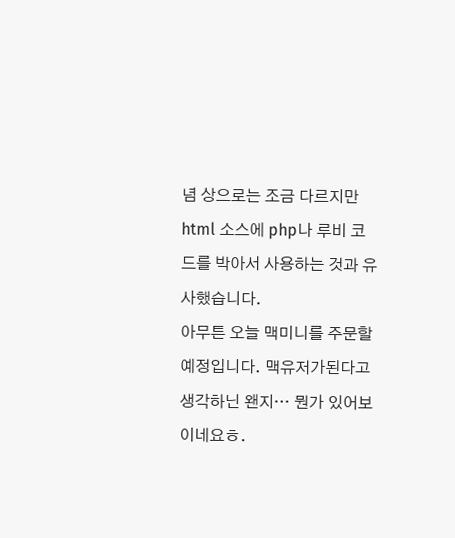념 상으로는 조금 다르지만 html 소스에 php나 루비 코드를 박아서 사용하는 것과 유사했습니다.
아무튼 오늘 맥미니를 주문할 예정입니다. 맥유저가된다고 생각하닌 왠지… 뭔가 있어보이네요ㅎ.